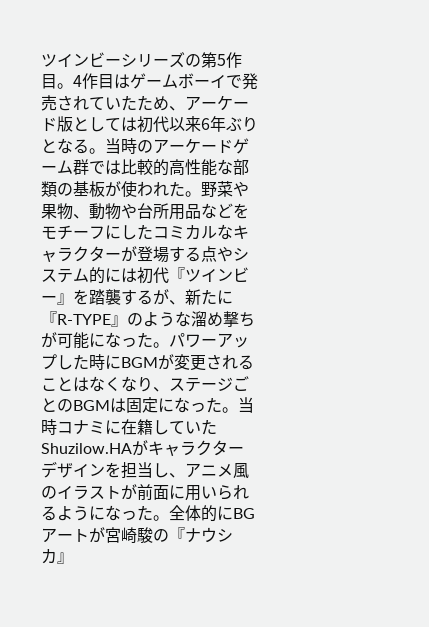ツインビーシリーズの第5作目。4作目はゲームボーイで発売されていたため、アーケード版としては初代以来6年ぶりとなる。当時のアーケードゲーム群では比較的高性能な部類の基板が使われた。野菜や果物、動物や台所用品などをモチーフにしたコミカルなキャラクターが登場する点やシステム的には初代『ツインビー』を踏襲するが、新たに『R-TYPE』のような溜め撃ちが可能になった。パワーアップした時にBGMが変更されることはなくなり、ステージごとのBGMは固定になった。当時コナミに在籍していたShuzilow.HAがキャラクターデザインを担当し、アニメ風のイラストが前面に用いられるようになった。全体的にBGアートが宮崎駿の『ナウシカ』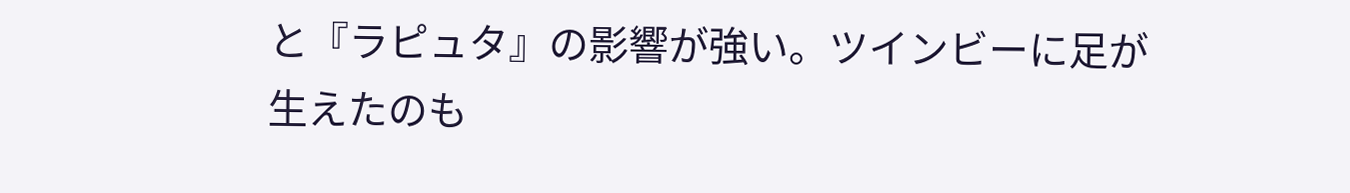と『ラピュタ』の影響が強い。ツインビーに足が生えたのも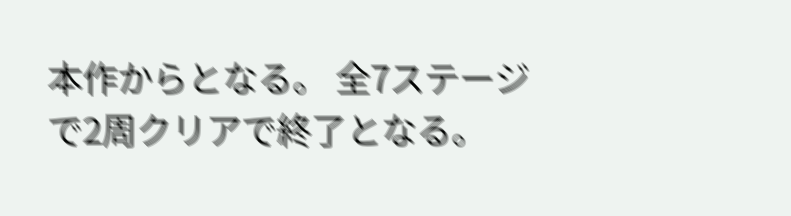本作からとなる。 全7ステージで2周クリアで終了となる。